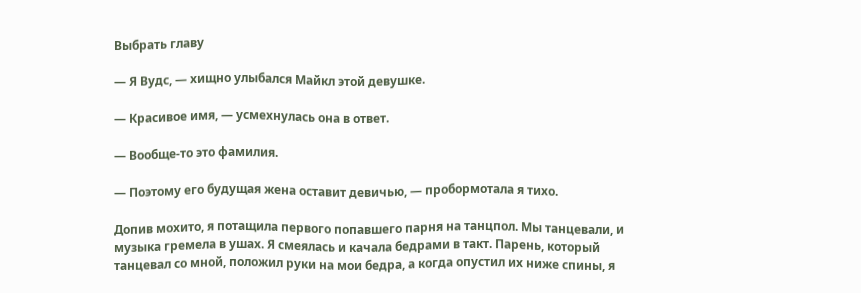Выбрать главу

— Я Вудс, — хищно улыбался Майкл этой девушке.

— Красивое имя, — усмехнулась она в ответ.

— Вообще-то это фамилия.

— Поэтому его будущая жена оставит девичью, — пробормотала я тихо.

Допив мохито, я потащила первого попавшего парня на танцпол. Мы танцевали, и музыка гремела в ушах. Я смеялась и качала бедрами в такт. Парень, который танцевал со мной, положил руки на мои бедра, а когда опустил их ниже спины, я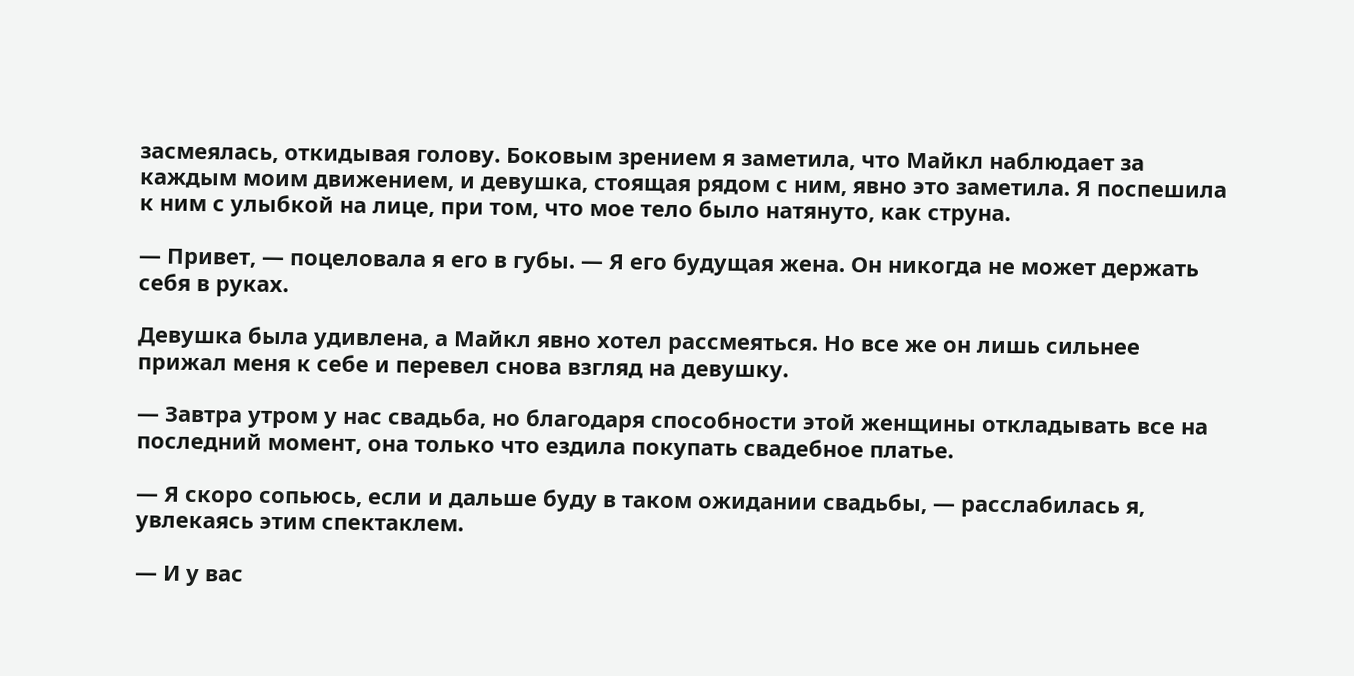засмеялась, откидывая голову. Боковым зрением я заметила, что Майкл наблюдает за каждым моим движением, и девушка, стоящая рядом с ним, явно это заметила. Я поспешила к ним с улыбкой на лице, при том, что мое тело было натянуто, как струна.

— Привет, — поцеловала я его в губы. — Я его будущая жена. Он никогда не может держать себя в руках.

Девушка была удивлена, а Майкл явно хотел рассмеяться. Но все же он лишь сильнее прижал меня к себе и перевел снова взгляд на девушку.

— Завтра утром у нас свадьба, но благодаря способности этой женщины откладывать все на последний момент, она только что ездила покупать свадебное платье.

— Я скоро сопьюсь, если и дальше буду в таком ожидании свадьбы, — расслабилась я, увлекаясь этим спектаклем.

— И у вас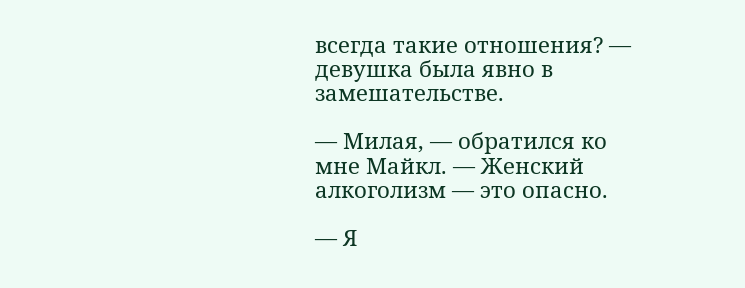всегда такие отношения? — девушка была явно в замешательстве.

— Милая, — обратился ко мне Майкл. — Женский алкоголизм — это опасно.

— Я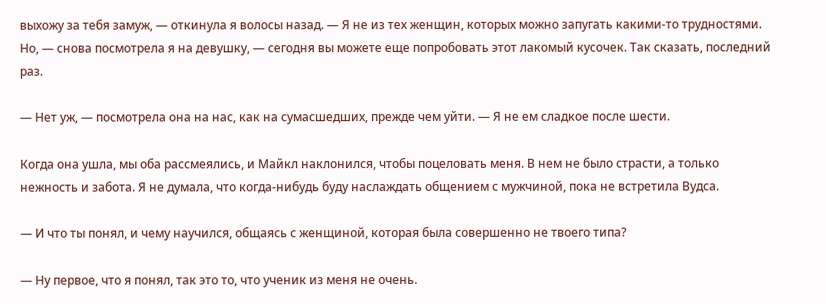выхожу за тебя замуж, — откинула я волосы назад. — Я не из тех женщин, которых можно запугать какими-то трудностями. Но, — снова посмотрела я на девушку, — сегодня вы можете еще попробовать этот лакомый кусочек. Так сказать, последний раз.

— Нет уж, — посмотрела она на нас, как на сумасшедших, прежде чем уйти. — Я не ем сладкое после шести.

Когда она ушла, мы оба рассмеялись, и Майкл наклонился, чтобы поцеловать меня. В нем не было страсти, а только нежность и забота. Я не думала, что когда-нибудь буду наслаждать общением с мужчиной, пока не встретила Вудса.

— И что ты понял, и чему научился, общаясь с женщиной, которая была совершенно не твоего типа?

— Ну первое, что я понял, так это то, что ученик из меня не очень.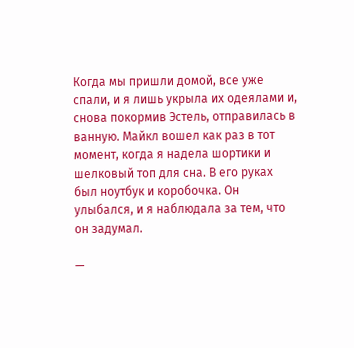Когда мы пришли домой, все уже спали, и я лишь укрыла их одеялами и, снова покормив Эстель, отправилась в ванную. Майкл вошел как раз в тот момент, когда я надела шортики и шелковый топ для сна. В его руках был ноутбук и коробочка. Он улыбался, и я наблюдала за тем, что он задумал.

—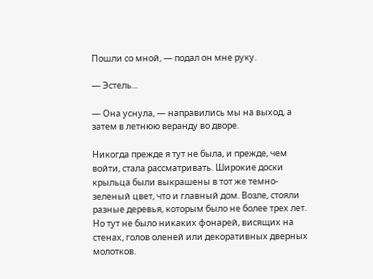Пошли со мной, — подал он мне руку.

— Эстель...

— Она уснула, — направились мы на выход, а затем в летнюю веранду во дворе.

Никогда прежде я тут не была, и прежде, чем войти, стала рассматривать. Широкие доски крыльца были выкрашены в тот же темно-зеленый цвет, что и главный дом. Возле, стояли разные деревья, которым было не более трех лет. Но тут не было никаких фонарей, висящих на стенах, голов оленей или декоративных дверных молотков.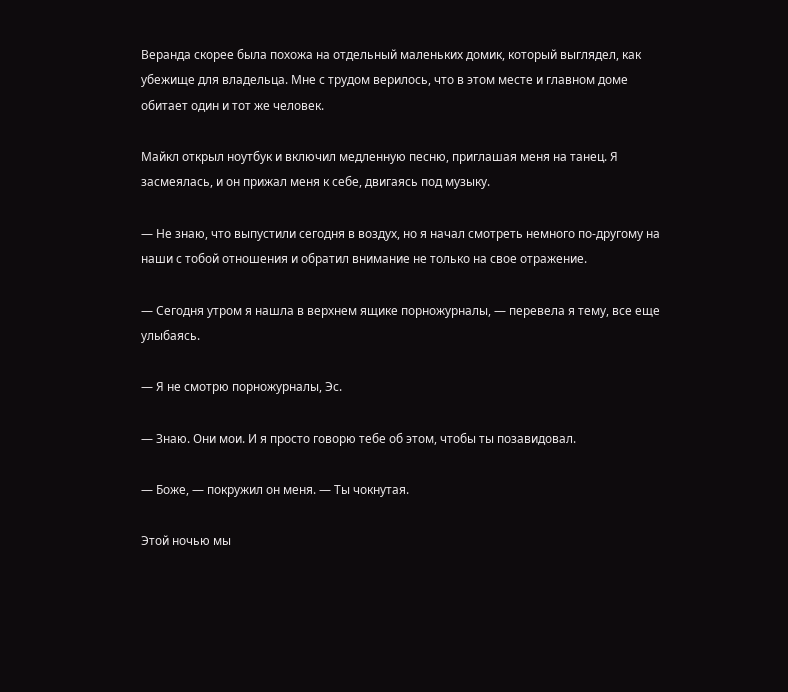Веранда скорее была похожа на отдельный маленьких домик, который выглядел, как убежище для владельца. Мне с трудом верилось, что в этом месте и главном доме обитает один и тот же человек.

Майкл открыл ноутбук и включил медленную песню, приглашая меня на танец. Я засмеялась, и он прижал меня к себе, двигаясь под музыку.

— Не знаю, что выпустили сегодня в воздух, но я начал смотреть немного по-другому на наши с тобой отношения и обратил внимание не только на свое отражение.

— Сегодня утром я нашла в верхнем ящике порножурналы, — перевела я тему, все еще улыбаясь.

— Я не смотрю порножурналы, Эс.

— Знаю. Они мои. И я просто говорю тебе об этом, чтобы ты позавидовал.

— Боже, — покружил он меня. — Ты чокнутая.

Этой ночью мы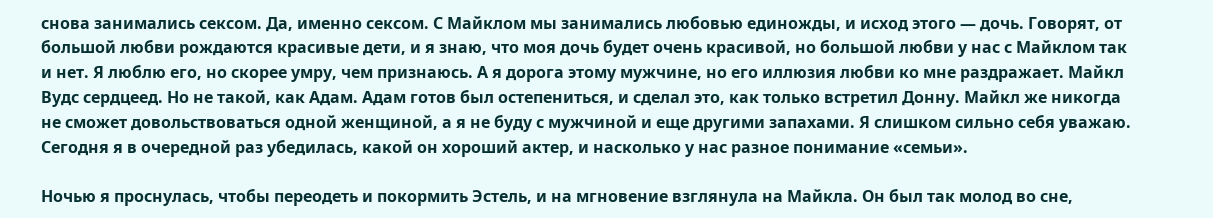снова занимались сексом. Да, именно сексом. С Майклом мы занимались любовью единожды, и исход этого — дочь. Говорят, от большой любви рождаются красивые дети, и я знаю, что моя дочь будет очень красивой, но большой любви у нас с Майклом так и нет. Я люблю его, но скорее умру, чем признаюсь. А я дорога этому мужчине, но его иллюзия любви ко мне раздражает. Майкл Вудс сердцеед. Но не такой, как Адам. Адам готов был остепениться, и сделал это, как только встретил Донну. Майкл же никогда не сможет довольствоваться одной женщиной, а я не буду с мужчиной и еще другими запахами. Я слишком сильно себя уважаю. Сегодня я в очередной раз убедилась, какой он хороший актер, и насколько у нас разное понимание «семьи».

Ночью я проснулась, чтобы переодеть и покормить Эстель, и на мгновение взглянула на Майкла. Он был так молод во сне,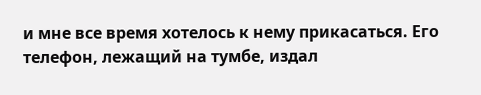и мне все время хотелось к нему прикасаться. Его телефон, лежащий на тумбе, издал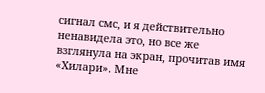сигнал смс, и я действительно ненавидела это, но все же взглянула на экран, прочитав имя «Хилари». Мне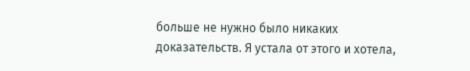больше не нужно было никаких доказательств. Я устала от этого и хотела,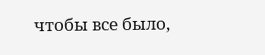чтобы все было,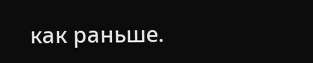как раньше.